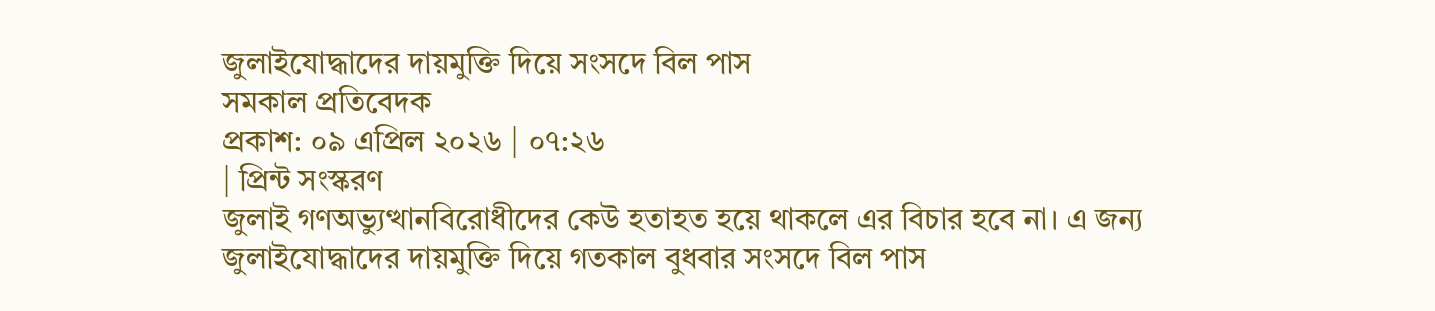জুলাইযোদ্ধাদের দায়মুক্তি দিয়ে সংসদে বিল পাস
সমকাল প্রতিবেদক
প্রকাশ: ০৯ এপ্রিল ২০২৬ | ০৭:২৬
| প্রিন্ট সংস্করণ
জুলাই গণঅভ্যুত্থানবিরোধীদের কেউ হতাহত হয়ে থাকলে এর বিচার হবে না। এ জন্য জুলাইযোদ্ধাদের দায়মুক্তি দিয়ে গতকাল বুধবার সংসদে বিল পাস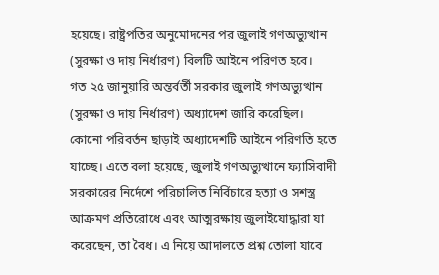হয়েছে। রাষ্ট্রপতির অনুমোদনের পর জুলাই গণঅভ্যুত্থান (সুরক্ষা ও দায় নির্ধারণ) বিলটি আইনে পরিণত হবে।
গত ২৫ জানুয়ারি অন্তর্বর্তী সরকার জুলাই গণঅভ্যুত্থান (সুরক্ষা ও দায় নির্ধারণ) অধ্যাদেশ জারি করেছিল। কোনো পরিবর্তন ছাড়াই অধ্যাদেশটি আইনে পরিণতি হতে যাচ্ছে। এতে বলা হয়েছে, জুলাই গণঅভ্যুত্থানে ফ্যাসিবাদী সরকারের নির্দেশে পরিচালিত নির্বিচারে হত্যা ও সশস্ত্র আক্রমণ প্রতিরোধে এবং আত্মরক্ষায় জুলাইযোদ্ধারা যা করেছেন, তা বৈধ। এ নিয়ে আদালতে প্রশ্ন তোলা যাবে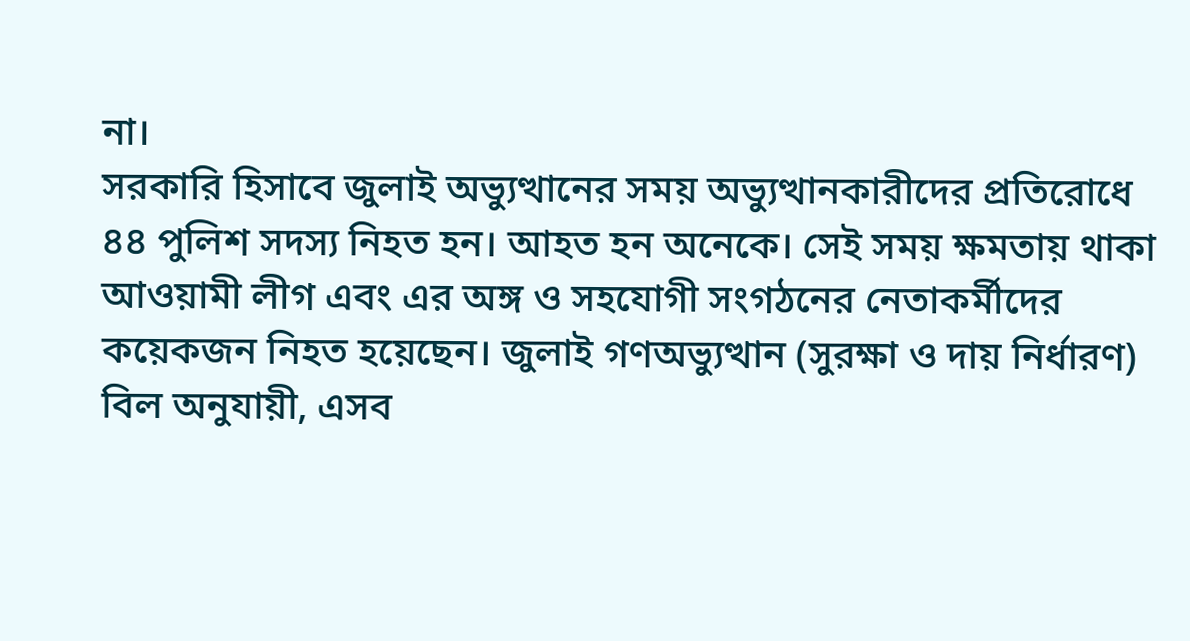না।
সরকারি হিসাবে জুলাই অভ্যুত্থানের সময় অভ্যুত্থানকারীদের প্রতিরোধে ৪৪ পুলিশ সদস্য নিহত হন। আহত হন অনেকে। সেই সময় ক্ষমতায় থাকা আওয়ামী লীগ এবং এর অঙ্গ ও সহযোগী সংগঠনের নেতাকর্মীদের কয়েকজন নিহত হয়েছেন। জুলাই গণঅভ্যুত্থান (সুরক্ষা ও দায় নির্ধারণ) বিল অনুযায়ী, এসব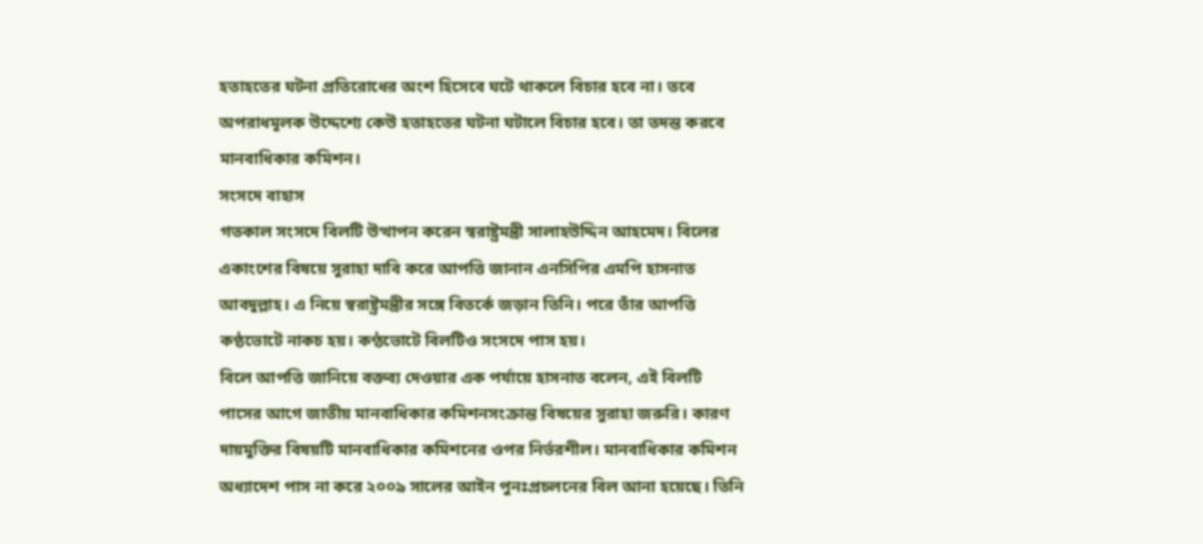হতাহতের ঘটনা প্রতিরোধের অংশ হিসেবে ঘটে থাকলে বিচার হবে না। তবে অপরাধমূলক উদ্দেশ্যে কেউ হতাহতের ঘটনা ঘটালে বিচার হবে। তা তদন্ত করবে মানবাধিকার কমিশন।
সংসদে বাহাস
গতকাল সংসদে বিলটি উত্থাপন করেন স্বরাষ্ট্রমন্ত্রী সালাহউদ্দিন আহমেদ। বিলের একাংশের বিষয়ে সুরাহা দাবি করে আপত্তি জানান এনসিপির এমপি হাসনাত আবদুল্লাহ। এ নিয়ে স্বরাষ্ট্রমন্ত্রীর সঙ্গে বিতর্কে জড়ান তিনি। পরে তাঁর আপত্তি কণ্ঠভোটে নাকচ হয়। কণ্ঠভোটে বিলটিও সংসদে পাস হয়।
বিলে আপত্তি জানিয়ে বক্তব্য দেওয়ার এক পর্যায়ে হাসনাত বলেন, এই বিলটি পাসের আগে জাতীয় মানবাধিকার কমিশনসংক্রান্ত বিষয়ের সুরাহা জরুরি। কারণ দায়মুক্তির বিষয়টি মানবাধিকার কমিশনের ওপর নির্ভরশীল। মানবাধিকার কমিশন অধ্যাদেশ পাস না করে ২০০৯ সালের আইন পুনঃপ্রচলনের বিল আনা হয়েছে। তিনি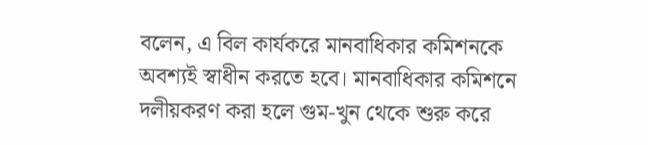বলেন, এ বিল কার্যকরে মানবাধিকার কমিশনকে অবশ্যই স্বাধীন করতে হবে। মানবাধিকার কমিশনে দলীয়করণ করা হলে গুম-খুন থেকে শুরু করে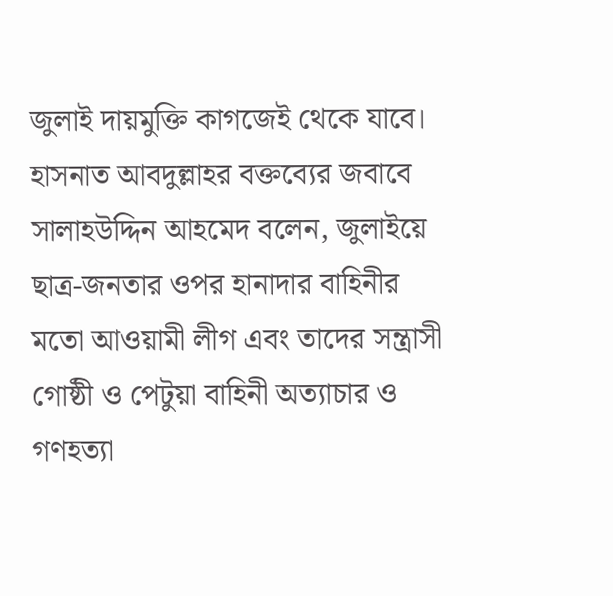জুলাই দায়মুক্তি কাগজেই থেকে যাবে।
হাসনাত আবদুল্লাহর বক্তব্যের জবাবে সালাহউদ্দিন আহমেদ বলেন, জুলাইয়ে ছাত্র-জনতার ওপর হানাদার বাহিনীর মতো আওয়ামী লীগ এবং তাদের সন্ত্রাসী গোষ্ঠী ও পেটুয়া বাহিনী অত্যাচার ও গণহত্যা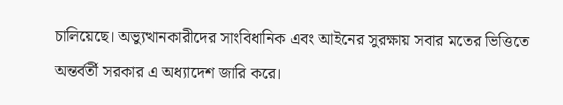চালিয়েছে। অভ্যুত্থানকারীদের সাংবিধানিক এবং আইনের সুরক্ষায় সবার মতের ভিত্তিতে অন্তর্বর্তী সরকার এ অধ্যাদেশ জারি করে।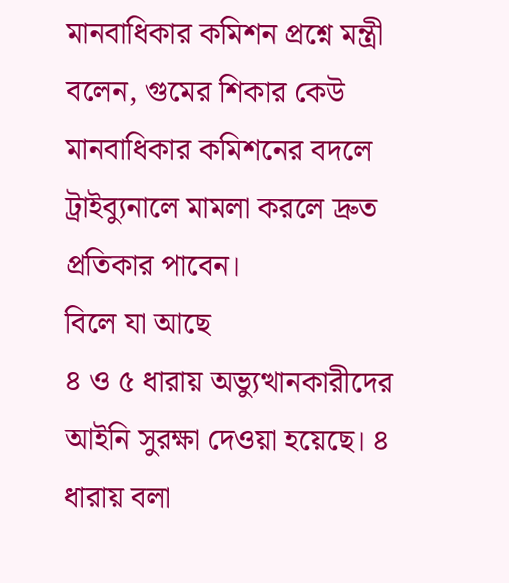মানবাধিকার কমিশন প্রশ্নে মন্ত্রী বলেন, গুমের শিকার কেউ মানবাধিকার কমিশনের বদলে ট্রাইব্যুনালে মামলা করলে দ্রুত প্রতিকার পাবেন।
বিলে যা আছে
৪ ও ৫ ধারায় অভ্যুত্থানকারীদের আইনি সুরক্ষা দেওয়া হয়েছে। ৪ ধারায় বলা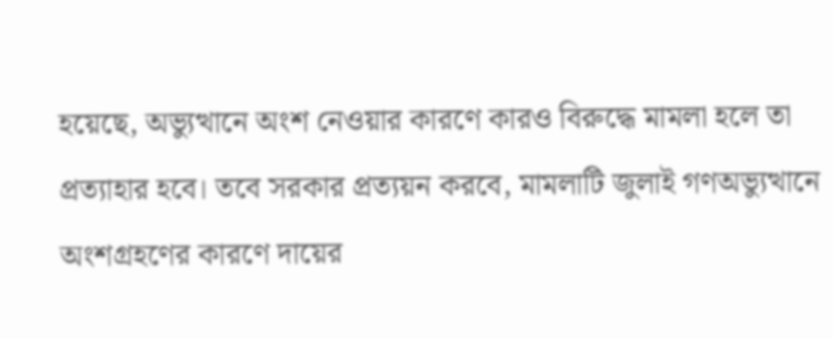হয়েছে, অভ্যুত্থানে অংশ নেওয়ার কারণে কারও বিরুদ্ধে মামলা হলে তা প্রত্যাহার হবে। তবে সরকার প্রত্যয়ন করবে, মামলাটি জুলাই গণঅভ্যুত্থানে অংশগ্রহণের কারণে দায়ের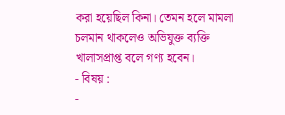করা হয়েছিল কিনা। তেমন হলে মামলা চলমান থাকলেও অভিযুক্ত ব্যক্তি খালাসপ্রাপ্ত বলে গণ্য হবেন।
- বিষয় :
-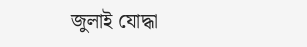জুলাই যোদ্ধা